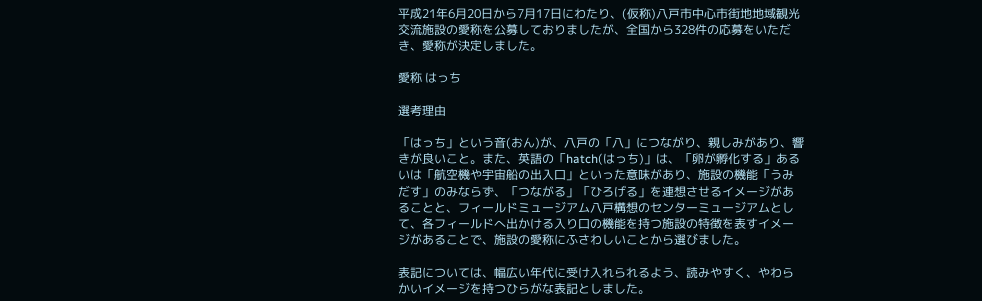平成21年6月20日から7月17日にわたり、(仮称)八戸市中心市街地地域観光交流施設の愛称を公募しておりましたが、全国から328件の応募をいただき、愛称が決定しました。

愛称 はっち

選考理由

「はっち」という音(おん)が、八戸の「八」につながり、親しみがあり、響きが良いこと。また、英語の「hatch(はっち)」は、「卵が孵化する」あるいは「航空機や宇宙船の出入口」といった意味があり、施設の機能「うみだす」のみならず、「つながる」「ひろげる」を連想させるイメージがあることと、フィールドミュージアム八戸構想のセンターミュージアムとして、各フィールドへ出かける入り口の機能を持つ施設の特徴を表すイメージがあることで、施設の愛称にふさわしいことから選びました。

表記については、幅広い年代に受け入れられるよう、読みやすく、やわらかいイメージを持つひらがな表記としました。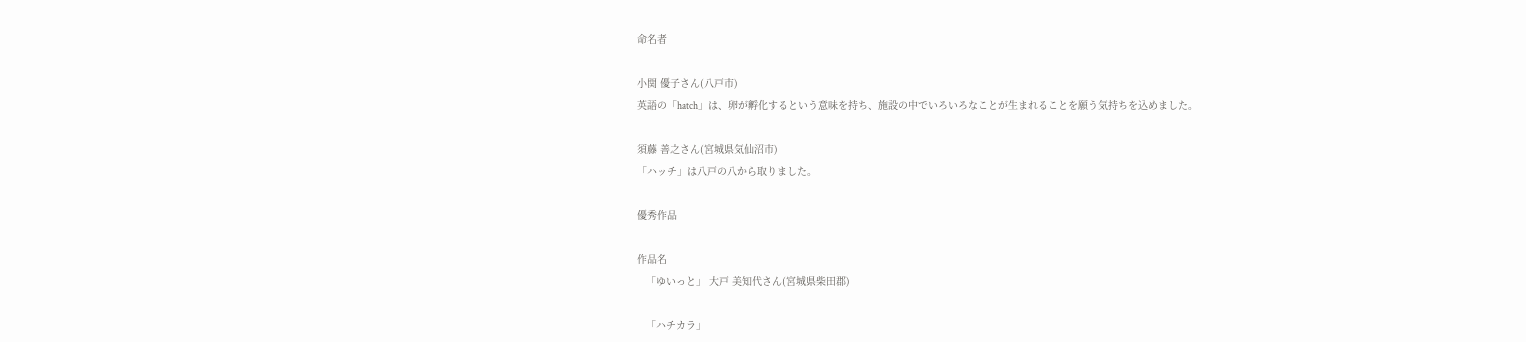命名者

小関 優子さん(八戸市)
英語の「hatch」は、卵が孵化するという意味を持ち、施設の中でいろいろなことが生まれることを願う気持ちを込めました。

須藤 善之さん(宮城県気仙沼市)
「ハッチ」は八戸の八から取りました。

優秀作品

作品名
   「ゆいっと」 大戸 美知代さん(宮城県柴田郡)

   「ハチカラ」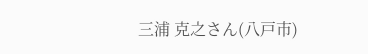三浦 克之さん(八戸市)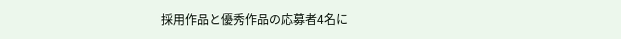採用作品と優秀作品の応募者4名に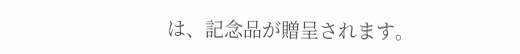は、記念品が贈呈されます。